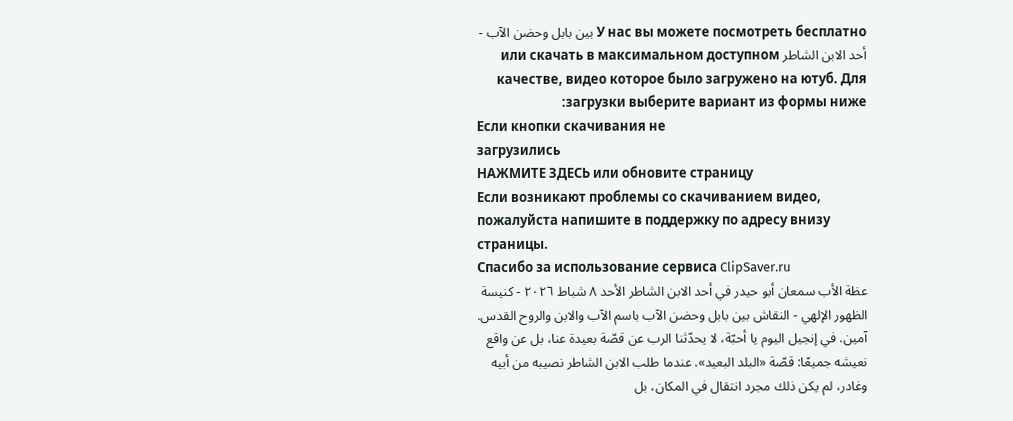У нас вы можете посмотреть бесплатно بين بابل وحضن الآب - أحد الابن الشاطر или скачать в максимальном доступном качестве, видео которое было загружено на ютуб. Для загрузки выберите вариант из формы ниже:
Если кнопки скачивания не
загрузились
НАЖМИТЕ ЗДЕСЬ или обновите страницу
Если возникают проблемы со скачиванием видео, пожалуйста напишите в поддержку по адресу внизу
страницы.
Спасибо за использование сервиса ClipSaver.ru
عظة الأب سمعان أبو حيدر في أحد الابن الشاطر الأحد ٨ شباط ٢٠٢٦ - كنيسة الظهور الإلهي - النقاش بين بابل وحضن الآب باسم الآب والابن والروح القدس. آمين. في إنجيل اليوم يا أحبّة، لا يحدّثنا الرب عن قصّة بعيدة عنا، بل عن واقع نعيشه جميعًا: قصّة «البلد البعيد». عندما طلب الابن الشاطر نصيبه من أبيه وغادر، لم يكن ذلك مجرد انتقال في المكان، بل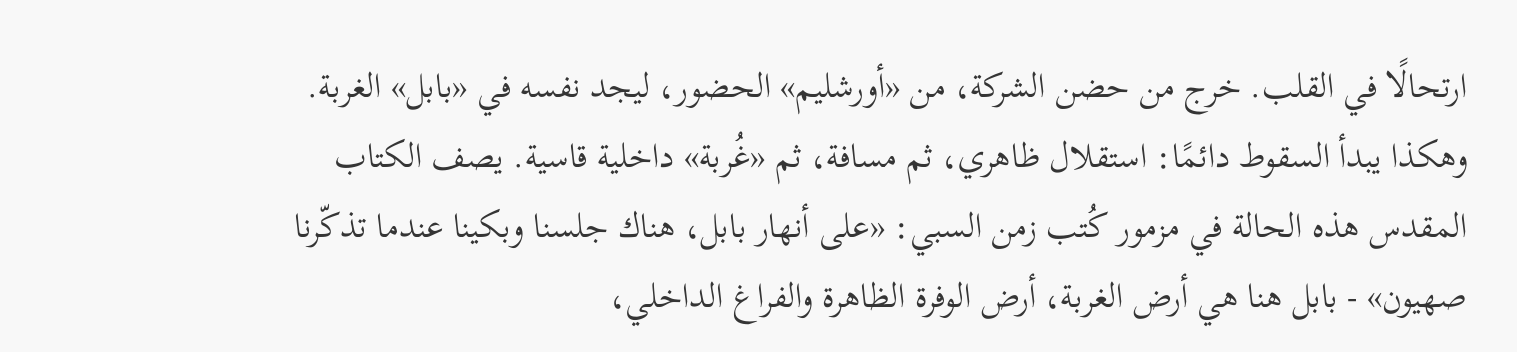ارتحالًا في القلب. خرج من حضن الشركة، من «أورشليم» الحضور، ليجد نفسه في «بابل» الغربة. وهكذا يبدأ السقوط دائمًا: استقلال ظاهري، ثم مسافة، ثم «غُربة» داخلية قاسية. يصف الكتاب المقدس هذه الحالة في مزمور كُتب زمن السبي: «على أنهار بابل، هناك جلسنا وبكينا عندما تذكّرنا صهيون» - بابل هنا هي أرض الغربة، أرض الوفرة الظاهرة والفراغ الداخلي،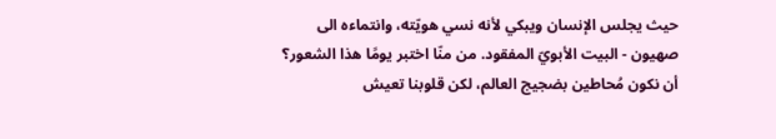حيث يجلس الإنسان ويبكي لأنه نسي هويّته، وانتماءه الى صهيون - البيت الأبويّ المفقود. من منّا اختبر يومًا هذا الشعور؟ أن نكون مُحاطين بضجيج العالم، لكن قلوبنا تعيش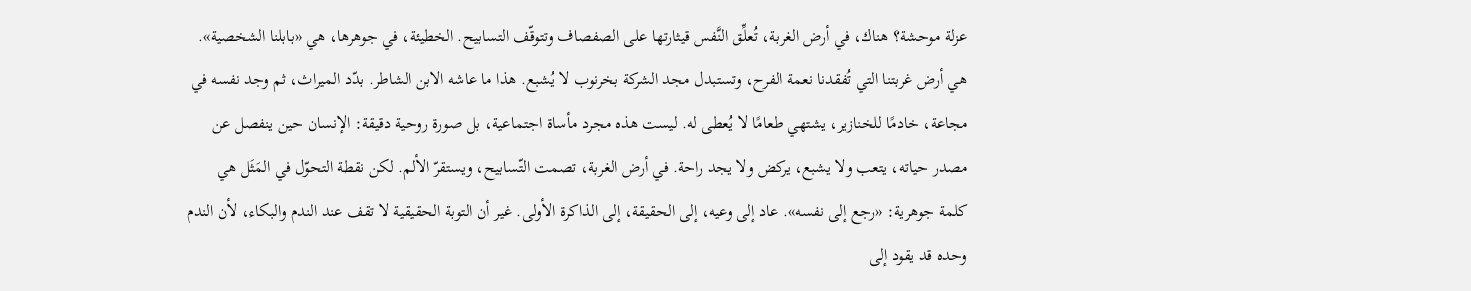عزلة موحشة؟ هناك، في أرض الغربة، تُعلِّق النَّفس قيثارتها على الصفصاف وتتوقّف التسابيح. الخطيئة، في جوهرها، هي «بابلنا الشخصية». هي أرض غربتنا التي تُفقدنا نعمة الفرح، وتستبدل مجد الشركة بخرنوب لا يُشبع. هذا ما عاشه الابن الشاطر. بدّد الميراث، ثم وجد نفسه في مجاعة، خادمًا للخنازير، يشتهي طعامًا لا يُعطى له. ليست هذه مجرد مأساة اجتماعية، بل صورة روحية دقيقة: الإنسان حين ينفصل عن مصدر حياته، يتعب ولا يشبع، يركض ولا يجد راحة. في أرض الغربة، تصمت التّسابيح، ويستقرّ الألم. لكن نقطة التحوّل في المَثَل هي كلمة جوهرية: «رجع إلى نفسه». عاد إلى وعيه، إلى الحقيقة، إلى الذاكرة الأولى. غير أن التوبة الحقيقية لا تقف عند الندم والبكاء، لأن الندم وحده قد يقود إلى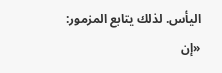اليأس. لذلك يتابع المزمور: «إن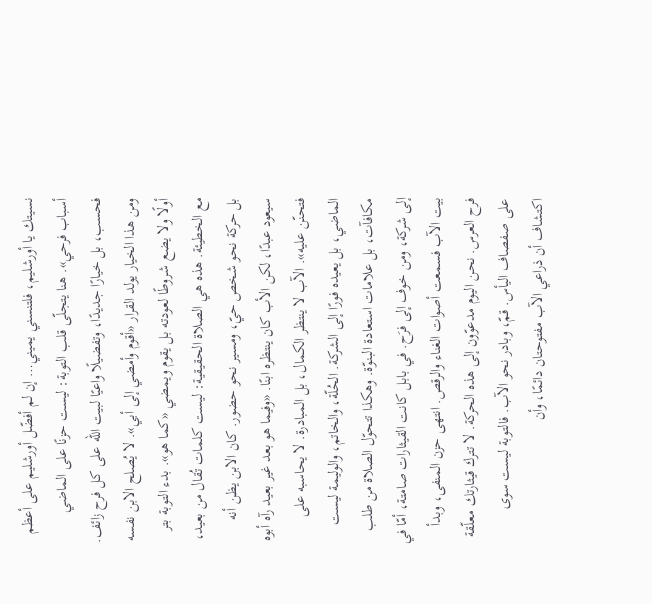نسيتك يا أورشليم، فلتنسني يميني… إن لم أفضّل أورشليم على أعظم أسباب فرحي». هنا يتجلّى قلب التوبة: ليست حزنًا على الماضي فحسب، بل خيارًا جديدًا، وتفضيلًا واعيًا لبيت الله على كل فرح زائف. ومن هذا الخيار يولد القرار «أقوم وأمضي إلى أبي». لا يُصلح الابن نفسه أولًا ولا يضع شروطًا لعودته بل يقوم ويمضي «كما هو». بدء التوبة بتر مع الخطيئة. هذه هي الصلاة الحقيقية: ليست كلمات تُقال من بعيد، بل حركة نحو شخص حيّ، ومسير نحو حضور. كان الابن يظن أنه سيعود عبدًا، لكن الأب كان ينتظره ابنًا. «وفيما هو بعد غير بعيد رآه أبوه فتحنّن عليه». الآب لا ينتظر الكمال، بل المبادرة. لا يحاسبه على الماضي، بل يعيده فورًا إلى الشركة. الحُلّة، والخاتم، والوليمة ليست مكافآت، بل علامات استعادة البنوّة. وهكذا تتحوّل الصلاة من طلب إلى شركة، ومن خوف إلى فرَح. في بابل كانت القيثارات صامتة، أمّا في بيت الآب فسمعت أصوات الغناء والرقص. انتهى حزن المنفى، وبدأ فرح العرس. نحن اليوم مدعوّون إلى هذه الحركة. لا تترك قيثارتك معلّقة على صفصاف اليأس. قمّ، وبادر نحو الآب. فالتوبة ليست سوى اكتشاف أن ذراعي الآب مفتوحتان دائمًا، وأن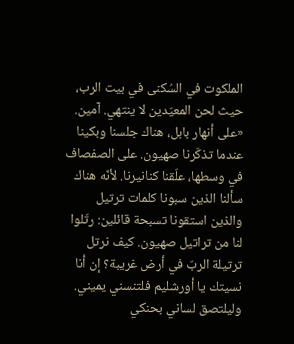الملكوت في السُكنى في بيت الرب، حيث لحن المعيّدين لا ينتهي. آمين. «على أنهار بابل، هناك جلسنا وبكينا عندما تذكّرنا صهيون. على الصفصاف في وسطها، علّقنا كنانيرنا. لأنّه هناك سألنا الذين سبونا كلمات ترتيل والذين استقونا تسبحة قائلين: رتّلوا لنا من تراتيل صهيون. كيف نرتل ترتيلة الربّ في أرض غريبة؟ إن أنا نسيتك يا أورشليم فلتنسني يميني. وليلتصق لساني بحنكي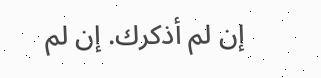إن لم أذكرك. إن لم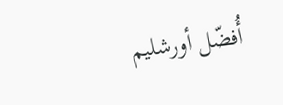أُفضّل أورشليم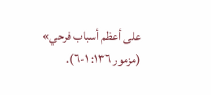على أعظم أسباب فرحي» (مزمور ١٣٦: ١-٦).